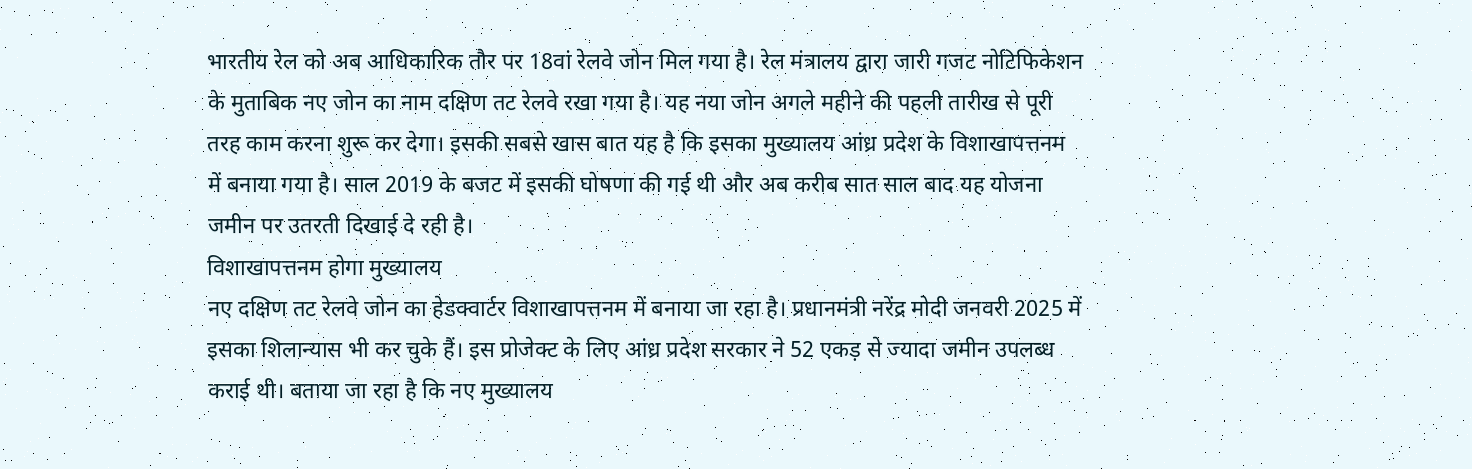भारतीय रेल को अब आधिकारिक तौर पर 18वां रेलवे जोन मिल गया है। रेल मंत्रालय द्वारा जारी गजट नोटिफिकेशन के मुताबिक नए जोन का नाम दक्षिण तट रेलवे रखा गया है। यह नया जोन अगले महीने की पहली तारीख से पूरी तरह काम करना शुरू कर देगा। इसकी सबसे खास बात यह है कि इसका मुख्यालय आंध्र प्रदेश के विशाखापत्तनम में बनाया गया है। साल 2019 के बजट में इसकी घोषणा की गई थी और अब करीब सात साल बाद यह योजना जमीन पर उतरती दिखाई दे रही है।
विशाखापत्तनम होगा मुख्यालय
नए दक्षिण तट रेलवे जोन का हेडक्वार्टर विशाखापत्तनम में बनाया जा रहा है। प्रधानमंत्री नरेंद्र मोदी जनवरी 2025 में इसका शिलान्यास भी कर चुके हैं। इस प्रोजेक्ट के लिए आंध्र प्रदेश सरकार ने 52 एकड़ से ज्यादा जमीन उपलब्ध कराई थी। बताया जा रहा है कि नए मुख्यालय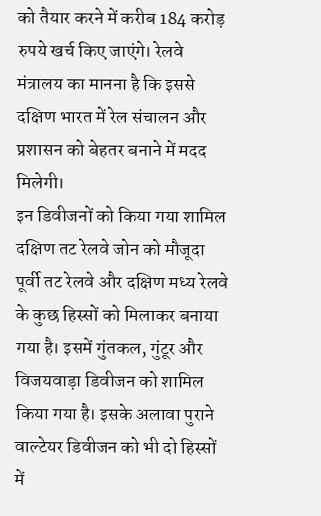को तैयार करने में करीब 184 करोड़ रुपये खर्च किए जाएंगे। रेलवे मंत्रालय का मानना है कि इससे दक्षिण भारत में रेल संचालन और प्रशासन को बेहतर बनाने में मदद मिलेगी।
इन डिवीजनों को किया गया शामिल
दक्षिण तट रेलवे जोन को मौजूदा पूर्वी तट रेलवे और दक्षिण मध्य रेलवे के कुछ हिस्सों को मिलाकर बनाया गया है। इसमें गुंतकल, गुंटूर और विजयवाड़ा डिवीजन को शामिल किया गया है। इसके अलावा पुराने वाल्टेयर डिवीजन को भी दो हिस्सों में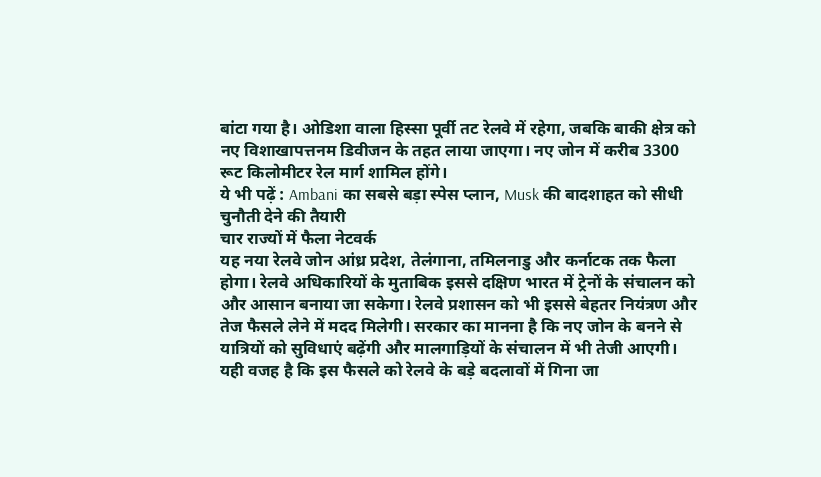बांटा गया है। ओडिशा वाला हिस्सा पूर्वी तट रेलवे में रहेगा, जबकि बाकी क्षेत्र को नए विशाखापत्तनम डिवीजन के तहत लाया जाएगा। नए जोन में करीब 3300 रूट किलोमीटर रेल मार्ग शामिल होंगे।
ये भी पढ़ें : Ambani का सबसे बड़ा स्पेस प्लान, Musk की बादशाहत को सीधी चुनौती देने की तैयारी
चार राज्यों में फैला नेटवर्क
यह नया रेलवे जोन आंध्र प्रदेश, तेलंगाना, तमिलनाडु और कर्नाटक तक फैला होगा। रेलवे अधिकारियों के मुताबिक इससे दक्षिण भारत में ट्रेनों के संचालन को और आसान बनाया जा सकेगा। रेलवे प्रशासन को भी इससे बेहतर नियंत्रण और तेज फैसले लेने में मदद मिलेगी। सरकार का मानना है कि नए जोन के बनने से यात्रियों को सुविधाएं बढ़ेंगी और मालगाड़ियों के संचालन में भी तेजी आएगी। यही वजह है कि इस फैसले को रेलवे के बड़े बदलावों में गिना जा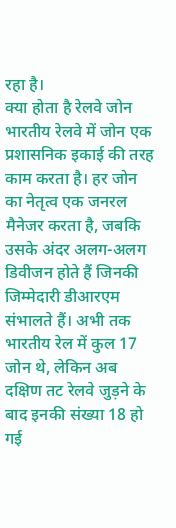रहा है।
क्या होता है रेलवे जोन
भारतीय रेलवे में जोन एक प्रशासनिक इकाई की तरह काम करता है। हर जोन का नेतृत्व एक जनरल मैनेजर करता है, जबकि उसके अंदर अलग-अलग डिवीजन होते हैं जिनकी जिम्मेदारी डीआरएम संभालते हैं। अभी तक भारतीय रेल में कुल 17 जोन थे, लेकिन अब दक्षिण तट रेलवे जुड़ने के बाद इनकी संख्या 18 हो गई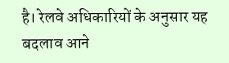है। रेलवे अधिकारियों के अनुसार यह बदलाव आने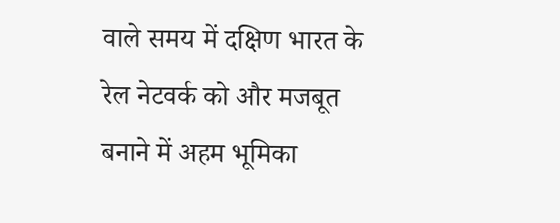वाले समय में दक्षिण भारत के रेल नेटवर्क को और मजबूत बनाने में अहम भूमिका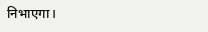निभाएगा।